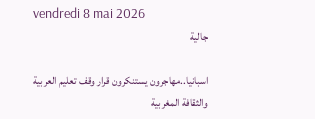vendredi 8 mai 2026
جالية

اسبانيا..مهاجرون يستنكرون قرار وقف تعليم العربية والثقافة المغربية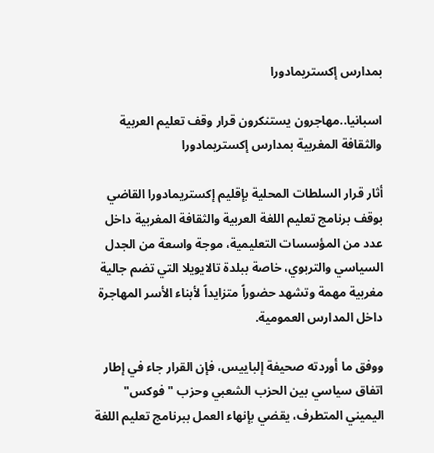بمدارس إكستريمادورا

اسبانيا..مهاجرون يستنكرون قرار وقف تعليم العربية والثقافة المغربية بمدارس إكستريمادورا

أثار قرار السلطات المحلية بإقليم إكستريمادورا القاضي بوقف برنامج تعليم اللغة العربية والثقافة المغربية داخل عدد من المؤسسات التعليمية، موجة واسعة من الجدل السياسي والتربوي، خاصة ببلدة تالايويلا التي تضم جالية مغربية مهمة وتشهد حضوراً متزايداً لأبناء الأسر المهاجرة داخل المدارس العمومية.

ووفق ما أوردته صحيفة إلباييس، فإن القرار جاء في إطار اتفاق سياسي بين الحزب الشعبي وحزب " فوكس" اليميني المتطرف، يقضي بإنهاء العمل ببرنامج تعليم اللغة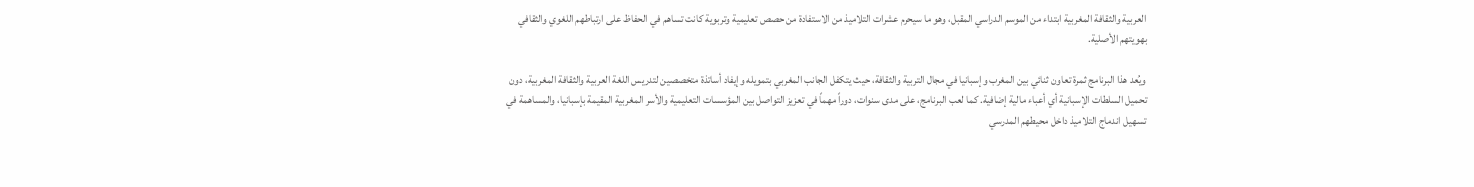العربية والثقافة المغربية ابتداء من الموسم الدراسي المقبل، وهو ما سيحرم عشرات التلاميذ من الاستفادة من حصص تعليمية وتربوية كانت تساهم في الحفاظ على ارتباطهم اللغوي والثقافي بهويتهم الأصلية.

ويُعد هذا البرنامج ثمرة تعاون ثنائي بين المغرب وإسبانيا في مجال التربية والثقافة، حيث يتكفل الجانب المغربي بتمويله وإيفاد أساتذة متخصصين لتدريس اللغة العربية والثقافة المغربية، دون تحميل السلطات الإسبانية أي أعباء مالية إضافية. كما لعب البرنامج، على مدى سنوات، دوراً مهماً في تعزيز التواصل بين المؤسسات التعليمية والأسر المغربية المقيمة بإسبانيا، والمساهمة في تسهيل اندماج التلاميذ داخل محيطهم المدرسي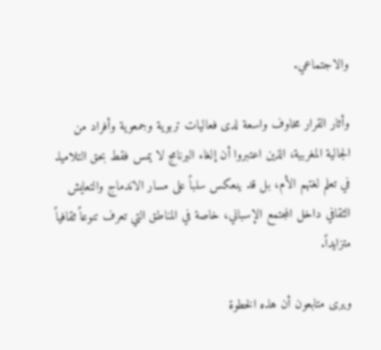والاجتماعي.

وأثار القرار مخاوف واسعة لدى فعاليات تربوية وجمعوية وأفراد من الجالية المغربية، الذين اعتبروا أن إلغاء البرنامج لا يمس فقط بحق التلاميذ في تعلم لغتهم الأم، بل قد ينعكس سلباً على مسار الاندماج والتعايش الثقافي داخل المجتمع الإسباني، خاصة في المناطق التي تعرف تنوعاً ثقافياً متزايداً.

ويرى متابعون أن هذه الخطوة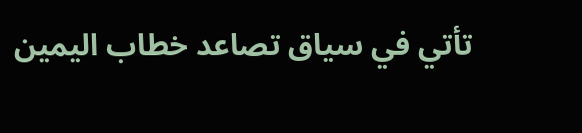تأتي في سياق تصاعد خطاب اليمين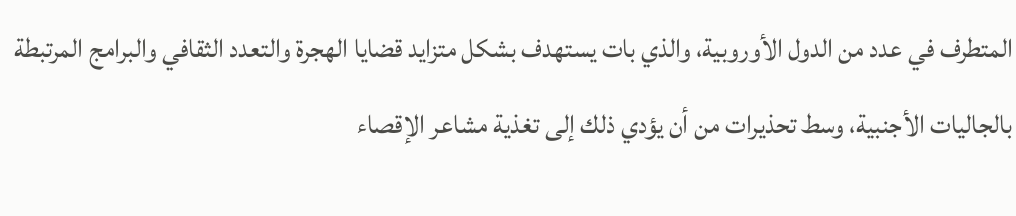المتطرف في عدد من الدول الأوروبية، والذي بات يستهدف بشكل متزايد قضايا الهجرة والتعدد الثقافي والبرامج المرتبطة بالجاليات الأجنبية، وسط تحذيرات من أن يؤدي ذلك إلى تغذية مشاعر الإقصاء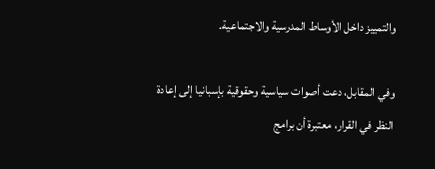والتمييز داخل الأوساط المدرسية والاجتماعية.

وفي المقابل، دعت أصوات سياسية وحقوقية بإسبانيا إلى إعادة النظر في القرار، معتبرة أن برامج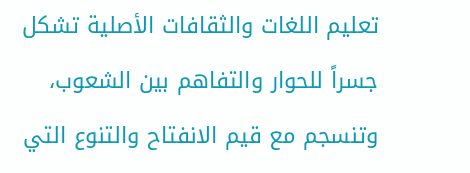تعليم اللغات والثقافات الأصلية تشكل جسراً للحوار والتفاهم بين الشعوب، وتنسجم مع قيم الانفتاح والتنوع التي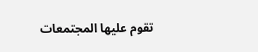تقوم عليها المجتمعات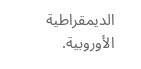الديمقراطية الأوروبية.